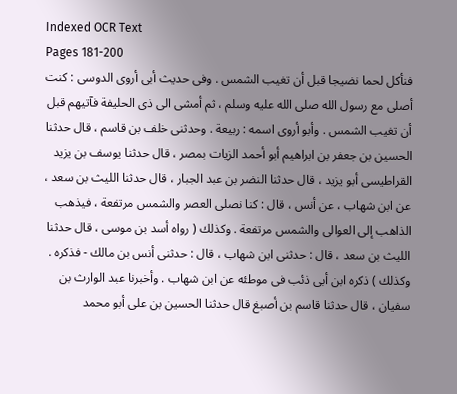Indexed OCR Text
Pages 181-200
فنأكل لحما نضيجا قبل أن تغيب الشمس . وفى حديث أبى أروى الدوسى : كنت أصلى مع رسول الله صلى الله عليه وسلم ، ثم أمشى الى ذى الحليفة فآتيهم قبل أن تغيب الشمس . وأبو أروى اسمه : ربيعة . وحدثنى خلف بن قاسم ، قال حدثنا الحسين بن جعفر بن ابراهيم أبو أحمد الزيات بمصر ، قال حدثنا يوسف بن يزيد القراطيسى أبو يزيد ، قال حدثنا النضر بن عبد الجبار ، قال حدثنا الليث بن سعد ، عن ابن شهاب ، عن أنس ، قال : كنا نصلى العصر والشمس مرتفعة ، فيذهب الذاهب إلى العوالى والشمس مرتفعة . وكذلك ( رواه أسد بن موسى ، قال حدثنا الليث بن سعد ، قال : حدثنى ابن شهاب ، قال : حدثنى أنس بن مالك - فذكره . وكذلك ) ذكره ابن أبى ذئب فى موطئه عن ابن شهاب . وأخبرنا عبد الوارث بن سفيان ، قال حدثنا قاسم بن أصبغ قال حدثنا الحسين بن على أبو محمد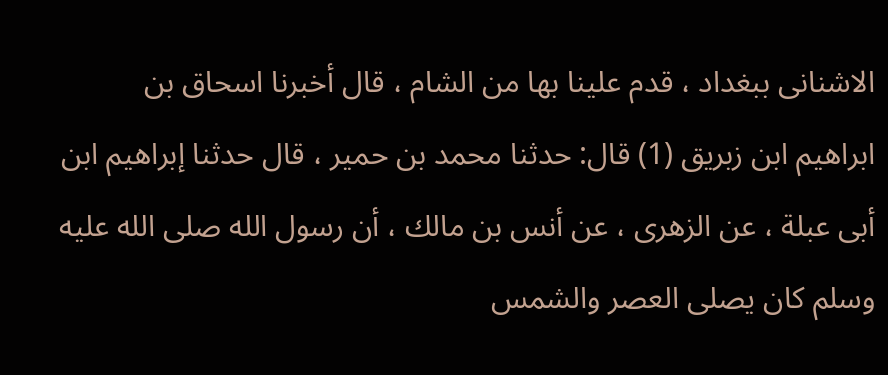الاشنانى ببغداد ، قدم علينا بها من الشام ، قال أخبرنا اسحاق بن ابراهيم ابن زبريق (1) قال: حدثنا محمد بن حمير ، قال حدثنا إبراهيم ابن أبى عبلة ، عن الزهرى ، عن أنس بن مالك ، أن رسول الله صلى الله عليه وسلم كان يصلى العصر والشمس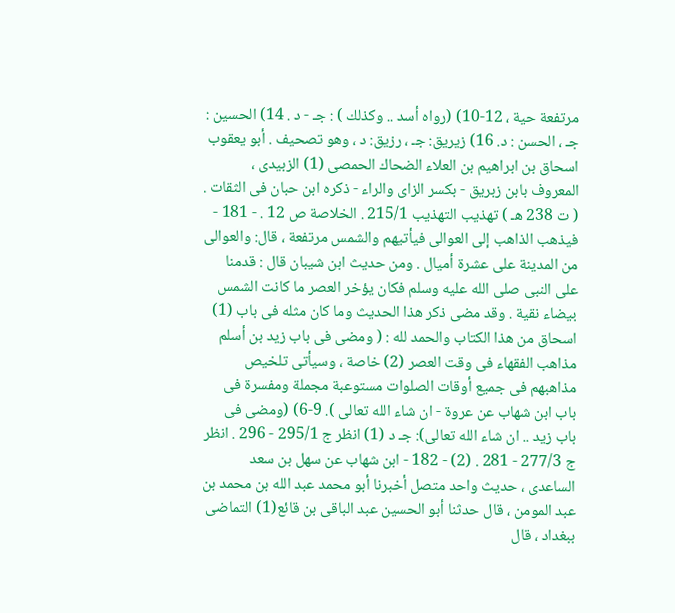مرتفعة حية ، 12-10) (رواه أسد .. وكذلك ) : جـ - د . 14) الحسين : جـ ، الحسن : د. 16) زيريق: جـ ، رزيق: د ، وهو تصحيف . أبو يعقوب اسحاق بن ابراهيم بن العلاء الضحاك الحمصى (1) الزبيدى ، المعروف بابن زبريق - بكسر الزاى والراء - ذكره ابن حبان فى الثقات . ( ت 238 هـ ) تهذيب التهذيب 215/1 . الخلاصة ص 12 . - 181 - فيذهب الذاهب إلى العوالى فيأتيهم والشمس مرتفعة ، قال: والعوالى من المدينة على عشرة أميال . ومن حديث ابن شيبان قال : قدمنا على النبى صلى الله عليه وسلم فكان يؤخر العصر ما كانت الشمس بيضاء نقية . وقد مضى ذكر هذا الحديث وما كان مثله فى باب (1) اسحاق من هذا الكتاب والحمد لله : ( ومضى فى باب زيد بن أسلم مذاهب الفقهاء فى وقت العصر (2) خاصة ، وسيأتى تلخيص مذاهبهم فى جميع أوقات الصلوات مستوعبة مجملة ومفسرة فى باب ابن شهاب عن عروة - ان شاء الله تعالى ). 9-6) (ومضى فى باب زيد .. ان شاء الله تعالى): جـ د (1) انظر ج 295/1 - 296 . انظر ج 277/3 - 281 . (2) - 182 - ابن شهاب عن سهل بن سعد الساعدى ، حديث واحد متصل أخبرنا أبو محمد عبد الله بن محمد بن عبد المومن ، قال حدثنا أبو الحسين عبد الباقى بن قائع(1) التماضى ببغداد ، قال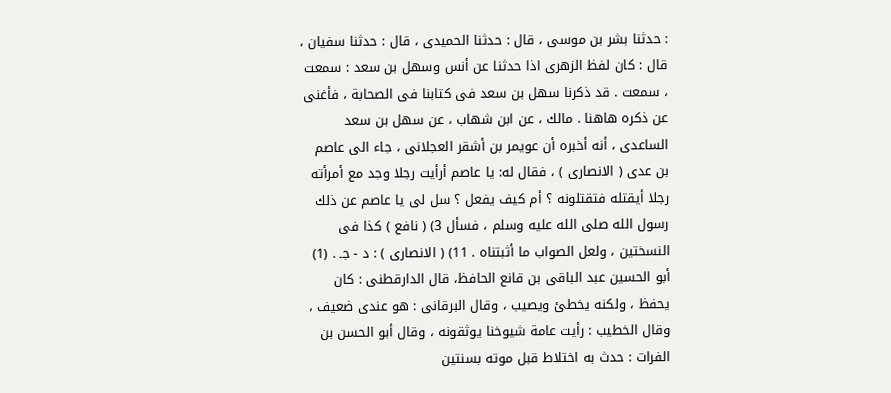: حدثنا بشر بن موسى ، قال : حدثنا الحميدى ، قال : حدثنا سفيان ، قال : كان لفظ الزهرى اذا حدثنا عن أنس وسهل بن سعد : سمعت ، سمعت . قد ذكرنا سهل بن سعد فى كتابنا فى الصحابة ، فأغنى عن ذكره هاهنا . مالك ، عن ابن شهاب ، عن سهل بن سعد الساعدى ، أنه أخبره أن عويمر بن أشقر العجلانى ، جاء الى عاصم بن عدى ( الانصارى ) ، فقال له: يا عاصم أرأيت رجلا وجد مع أمرأته رجلا أيقتله فتقتلونه ؟ أم كيف يفعل ؟ سل لى يا عاصم عن ذلك رسول الله صلى الله عليه وسلم ، فسأل 3) ( نافع ) كذا فى النسختين ، ولعل الصواب ما أثبتناه . 11) ( الانصارى ) : د - جـ . (1) أبو الحسين عبد الباقى بن قانع الحافظ، قال الدارقطنى : كان يحفظ ، ولكنه يخطئ ويصيب ، وقال البرقانى : هو عندى ضعيف ، وقال الخطيب : رأيت عامة شيوخنا يوثقونه ، وقال أبو الحسن بن الفرات : حدث به اختلاط قبل موته بسنتين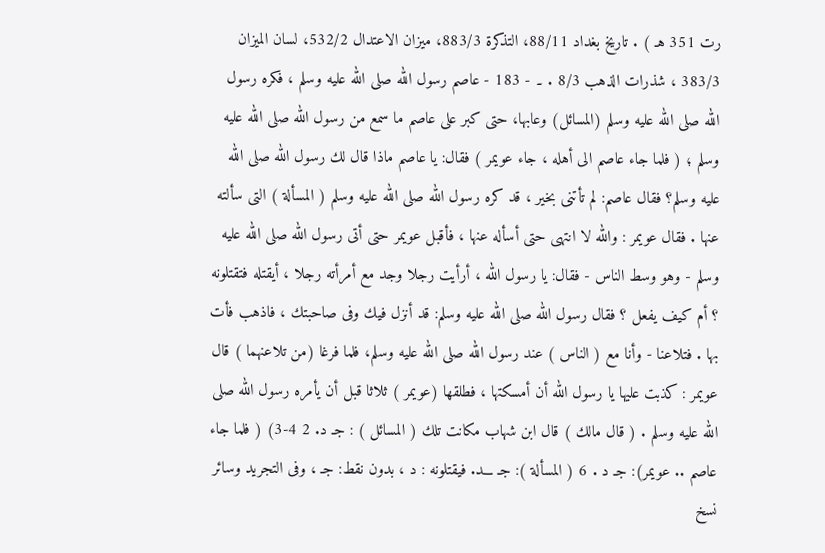رت 351 هـ ) . تاريخ بغداد 88/11، التذكرة 883/3، ميزان الاعتدال 532/2، لسان الميزان 383/3 ، شذرات الذهب 8/3 . ۔ - 183 - عاصم رسول الله صلى الله عليه وسلم ، فكره رسول الله صلى الله عليه وسلم (المسائل) وعابها، حتى كبر على عاصم ما سمع من رسول الله صلى الله عليه وسلم ؛ ( فلما جاء عاصم الى أهله ، جاء عويمر ) فقال: يا عاصم ماذا قال لك رسول الله صلى الله عليه وسلم؟ فقال عاصم: لم تأتنى بخير ، قد كره رسول الله صلى الله عليه وسلم ( المسألة ) التى سألته عنها . فقال عويمر : والله لا انتهى حتى أسأله عنها ، فأقبل عويمر حتى أتى رسول الله صلى الله عليه وسلم - وهو وسط الناس - فقال: يا رسول الله ، أرأيت رجلا وجد مع أمرأته رجلا ، أيقتله فتقتلونه ؟ أم كيف يفعل ؟ فقال رسول الله صلى الله عليه وسلم: قد أنزل فيك وفى صاحبتك ، فاذهب فأت بها . فتلاعنا - وأنا مع ( الناس ) عند رسول الله صلى الله عليه وسلم، فلما فرغا (من تلاعنهما ) قال عويمر : كذبت عليها يا رسول الله أن أمسكتها ، فطلقها (عويمر ) ثلاثا قبل أن يأمره رسول الله صلى الله عليه وسلم . ( قال مالك ) قال ابن شهاب مكانت تلك ( المسائل ) : جـ د. 2 4-3) ( فلما جاء عاصم .. عويمر): جـ د . 6 ( المسألة ): جـ ـــد. فيقتلونه : د ، بدون نقط: جـ ، وفى التجريد وسائر نسخ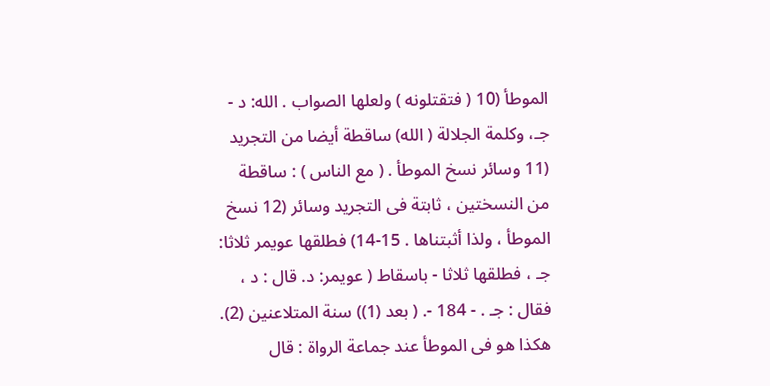الموطأ (10 ( فتقتلونه ) ولعلها الصواب . الله: د - جـ، وكلمة الجلالة ( الله) ساقطة أيضا من التجريد (11 وسائر نسخ الموطأ . ( مع الناس ) : ساقطة من النسختين ، ثابتة فى التجريد وسائر (12 نسخ الموطأ ، ولذا أثبتناها . 15-14) فطلقها عويمر ثلاثا: جـ ، فطلقها ثلاثا - باسقاط ( عويمر: د. قال : د ، فقال : جـ . - 184 -. ( بعد (1)) سنة المتلاعنين (2). هكذا هو فى الموطأ عند جماعة الرواة : قال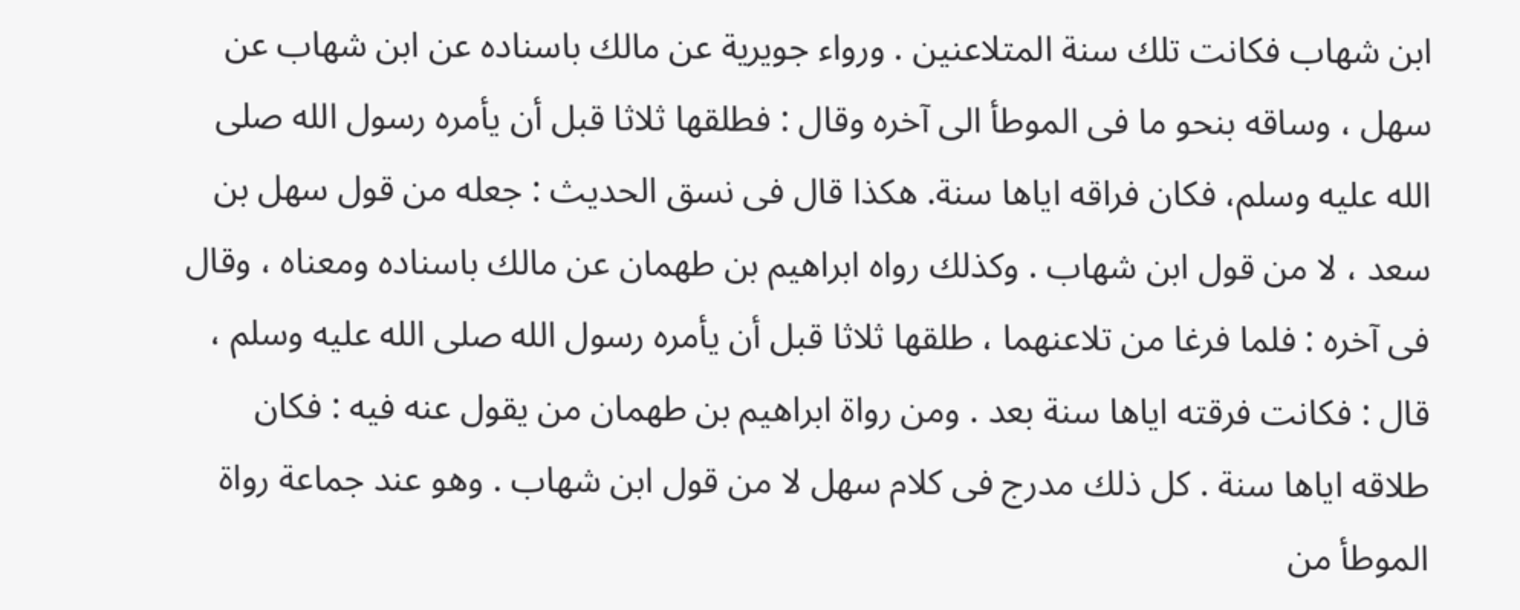ابن شهاب فكانت تلك سنة المتلاعنين . ورواء جويرية عن مالك باسناده عن ابن شهاب عن سهل ، وساقه بنحو ما فى الموطأ الى آخره وقال : فطلقها ثلاثا قبل أن يأمره رسول الله صلى الله عليه وسلم، فكان فراقه اياها سنة. هكذا قال فى نسق الحديث : جعله من قول سهل بن سعد ، لا من قول ابن شهاب . وكذلك رواه ابراهيم بن طهمان عن مالك باسناده ومعناه ، وقال فى آخره : فلما فرغا من تلاعنهما ، طلقها ثلاثا قبل أن يأمره رسول الله صلى الله عليه وسلم ، قال : فكانت فرقته اياها سنة بعد . ومن رواة ابراهيم بن طهمان من يقول عنه فيه : فكان طلاقه اياها سنة . كل ذلك مدرج فى كلام سهل لا من قول ابن شهاب . وهو عند جماعة رواة الموطأ من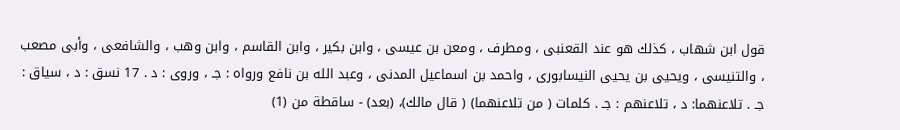قول ابن شهاب ، كذلك هو عند القعنبى ، ومطرف ، ومعن بن عيسى ، وابن بكير ، وابن القاسم ، وابن وهب ، والشافعى ، وأبى مصعب ، والتنيسى ، ويحيى بن يحيى النيسابورى ، واحمد بن اسماعيل المدنى ، وعبد الله بن نافع ورواه : جـ ، وروى : د . 17 نسق : د ، سياق : جـ . تلاعنهما: د ، تلاعنهم : جـ . كلمات ( من تلاعنهما) ( قال مالك)، (بعد) - ساقطة من (1)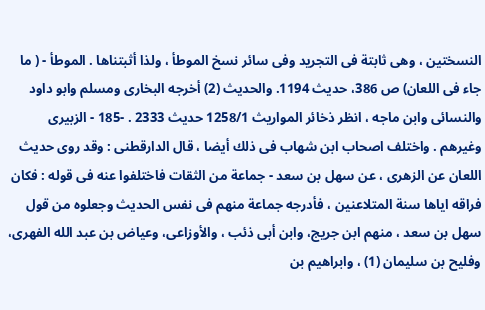النسختين ، وهى ثابتة فى التجريد وفى سائر نسخ الموطأ ، ولذا أثبتناها . الموطأ - ( ما جاء فى اللعان) ص 386، حديث 1194. والحديث (2) أخرجه البخارى ومسلم وابو داود والنسائى وابن ماجه ، انظر ذخائر المواريث 1258/1 حديث 2333 . -185 - الزبيرى وغيرهم . واختلف اصحاب ابن شهاب فى ذلك أيضا ، قال الدارقطنى : وقد روى حديث اللعان عن الزهرى ، عن سهل بن سعد - جماعة من الثقات فاختلفوا عنه فى قوله : فكان فراقه اياها سنة المتلاعنين ، فأدرجه جماعة منهم فى نفس الحديث وجعلوه من قول سهل بن سعد ، منهم ابن جريج، وابن أبى ذئب ، والأوزاعى، وعياض بن عبد الله الفهرى، وفليح بن سليمان (1) ، وابراهيم بن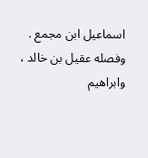اسماعيل ابن مجمع . وفصله عقيل بن خالد ، وابراهيم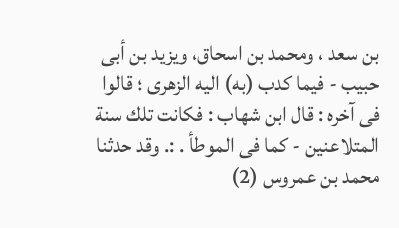بن سعد ، ومحمد بن اسحاق، ويزيد بن أبى حبيب - فيما كدب (به) اليه الزهرى ؛ قالوا فى آخره : قال ابن شهاب : فكانت تلك سنة المتلاعنين - كما فى الموطأ . :. وقد حدثنا محمد بن عمروس (2)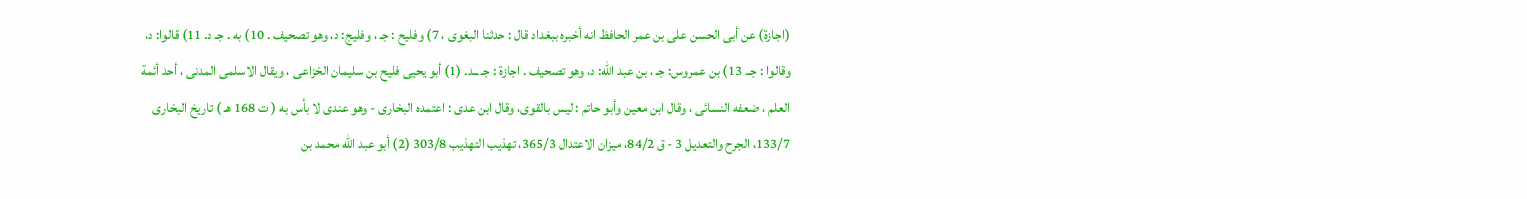(اجازة) عن أبى الحسن على بن عمر الحافظ انه أخبره ببغداد قال : حدثنا البغوى ، 7) وفليح : جـ ، وفليج: د، وهو تصحيف . 10) به . جـ د. 11) قالوا: د، وقالوا : جـ. 13) بن عمروس: جـ ، بن عبد الله: د، وهو تصحيف . اجازة : جـ ــد. (1) أبو يحيى فليح بن سليمان الخزاعى ، ويقال الاسلمى المدنى ، أحد أئمة العلم ، ضعفه النسائى ، وقال ابن معين وأبو حاتم : ليس بالقوى، وقال ابن عدى : اعتمده البخارى - وهو عندى لا بأس به ( ت 168 هـ ) تاريخ البخارى 133/7، الجرح والتعديل 3 - ق 84/2، ميزان الاعتدال 365/3، تهذيب التهذيب 303/8 (2) أبو عبد الله محمد بن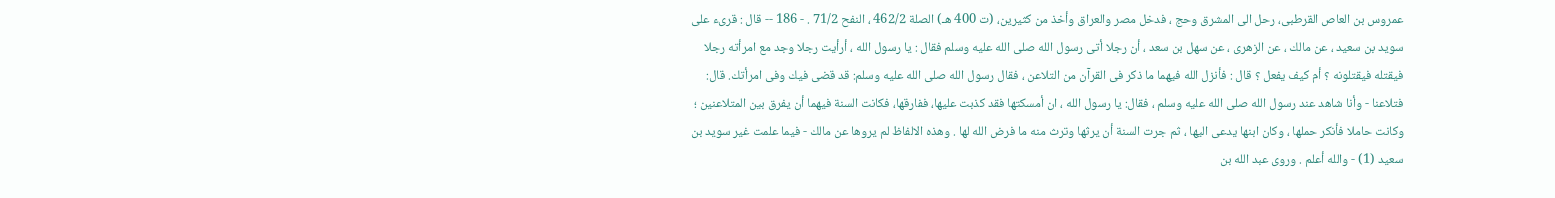عمروس بن العاص القرطبى، رحل الى المشرق وحج ، فدخل مصر والعراق وأخذ من كثيرين، (ت 400 هـ) الصلة 462/2 ، النفح 71/2 . - 186 -- قال : قرىء على سويد بن سعيد ، عن مالك ، عن الزهرى ، عن سهل بن سعد ، أن رجلا أتى رسول الله صلى الله عليه وسلم فقال : يا رسول الله ، أرأيت رجلا وجد مع امرأته رجلا فيقتله فيقتلونه ؟ أم كيف يفعل ؟ قال : فأنزل الله فيهما ما ذكر فى القرآن من التلاعن ، فقال رسول الله صلى الله عليه وسلم: قد قضى فيك وفى امرأتك. قال: فتلاعنا - وأنا شاهد عند رسول الله صلى الله عليه وسلم ، فقال: يا رسول الله ، ان أمسكتها فقد كذبت عليها، ففارقها، فكانت السنة فيهما أن يفرق بين المتلاعنين ؛ وكانت حاملا فأنكر حملها ، وكان ابنها يدعى اليها ، ثم جرت السنة أن يرثها وترث منه ما فرض الله لها . وهذه الالفاظ لم يروها عن مالك - فيما علمت غير سويد بن سعيد (1) - والله أعلم . وروى عبد الله بن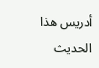أدريس هذا الحديث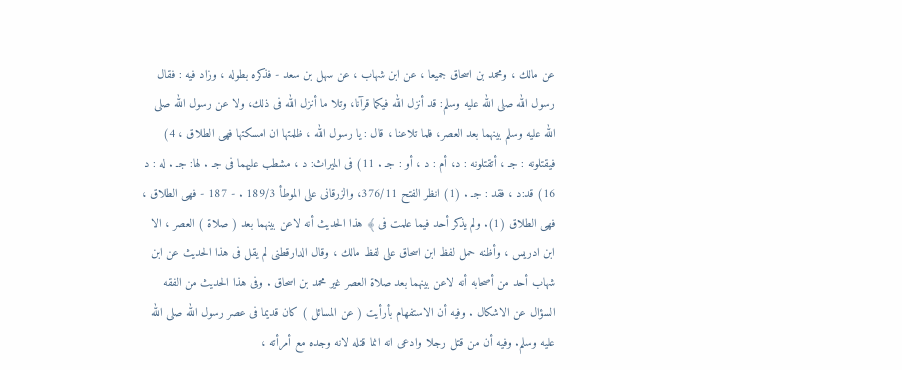عن مالك ، ومحمد بن اسحاق جميعا ، عن ابن شهاب ، عن سهل بن سعد - فذكره بطوله ، وزاد فيه : فقال رسول الله صلى الله عليه وسلم: قد أنزل الله فيكما قرآنا، وتلا ما أنزل الله فى ذلك، ولا عن رسول الله صلى الله عليه وسلم بينهما بعد العصر، فلما تلاعنا ، قال : يا رسول الله ، ظلمتها ان امسكتها فهى الطلاق ، 4) فيقتلونه : جـ ، أتقتلونه : د، أم : د ، أو : جـ . 11) فى الميراث: د ، مشطب عليهما فى جـ . لها: جـ . له : د 16) قد:د ، فقد : جـ . (1) انظر الفتح 376/11، والزرقانى على الموطأ 189/3 . - 187 - فهى الطلاق ، فهى الطلاق (1). ولم يذكر أحد فيما علمت فى ﴾ هذا الحديث أنه لاعن بينهما بعد ( صلاة ) العصر ، الا ابن ادريس ، وأظنه حمل لفظ ابن اسحاق على لفظ مالك ، وقال الدارقطنى لم يقل فى هذا الحديث عن ابن شهاب أحد من أصحابه أنه لاعن بينهما بعد صلاة العصر غير محمد بن اسحاق . وفى هذا الحديث من الفقه السؤال عن الاشكال . وفيه أن الاستفهام بأرأيت ( عن المسائل ) كان قديما فى عصر رسول الله صلى الله عليه وسلم. وفيه أن من قتل رجلا وادعى انه انما قتله لانه وجده مع أمرأته ،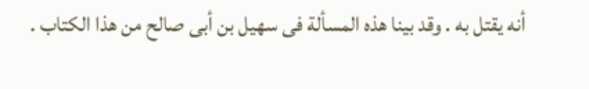أنه يقتل به . وقد بينا هذه المسألة فى سهيل بن أبى صالح من هذا الكتاب .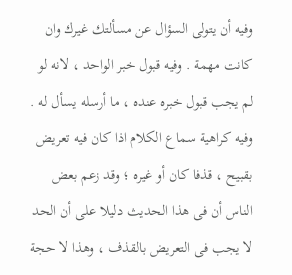وفيه أن يتولى السؤال عن مسألتك غيرك وان كانت مهمة . وفيه قبول خبر الواحد ، لانه لو لم يجب قبول خبره عنده ، ما أرسله يسأل له . وفيه كراهية سماع الكلام اذا كان فيه تعريض بقبيح ، قذفا كان أو غيره ؛ وقد زعم بعض الناس أن فى هذا الحديث دليلا على أن الحد لا يجب فى التعريض بالقذف ، وهذا لا حجة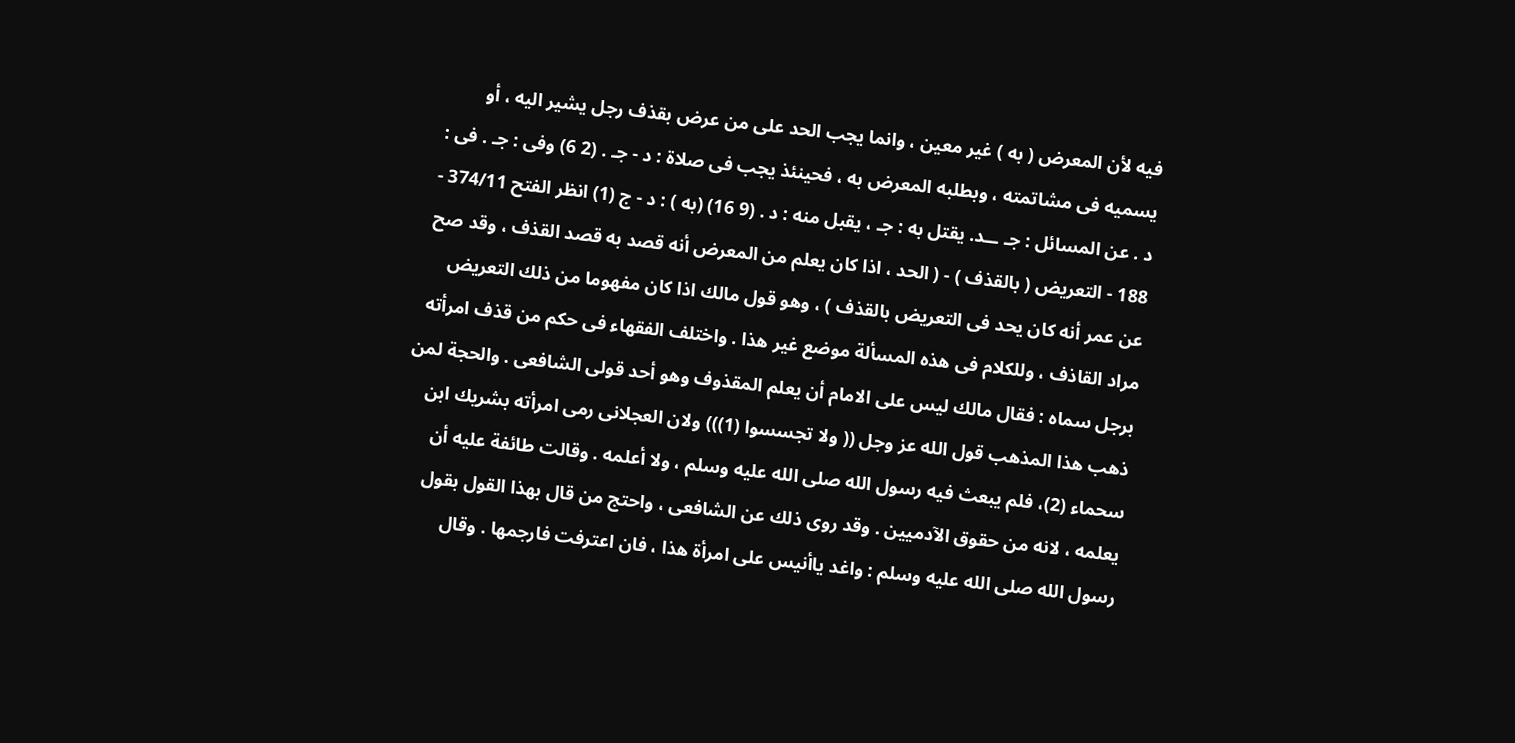فيه لأن المعرض ( به ) غير معين ، وانما يجب الحد على من عرض بقذف رجل يشير اليه ، أو يسميه فى مشاتمته ، وبطلبه المعرض به ، فحينئذ يجب فى صلاة : د - جـ . (2 6) وفى : جـ . فى : د . عن المسائل : جـ ــد. يقتل به : جـ ، يقبل منه : د . (9 16) (به ) : د - ج (1) انظر الفتح 374/11 - 188 - التعريض ( بالقذف ) - ( الحد ، اذا كان يعلم من المعرض أنه قصد به قصد القذف ، وقد صح عن عمر أنه كان يحد فى التعريض بالقذف ) ، وهو قول مالك اذا كان مفهوما من ذلك التعريض مراد القاذف ، وللكلام فى هذه المسألة موضع غير هذا . واختلف الفقهاء فى حكم من قذف امرأته برجل سماه : فقال مالك ليس على الامام أن يعلم المقذوف وهو أحد قولى الشافعى . والحجة لمن ذهب هذا المذهب قول الله عز وجل (( ولا تجسسوا (1))) ولان العجلانى رمى امرأته بشريك ابن سحماء (2)، فلم يبعث فيه رسول الله صلى الله عليه وسلم ، ولا أعلمه . وقالت طائفة عليه أن يعلمه ، لانه من حقوق الآدميين . وقد روى ذلك عن الشافعى ، واحتج من قال بهذا القول بقول رسول الله صلى الله عليه وسلم : واغد ياأنيس على امرأة هذا ، فان اعترفت فارجمها . وقال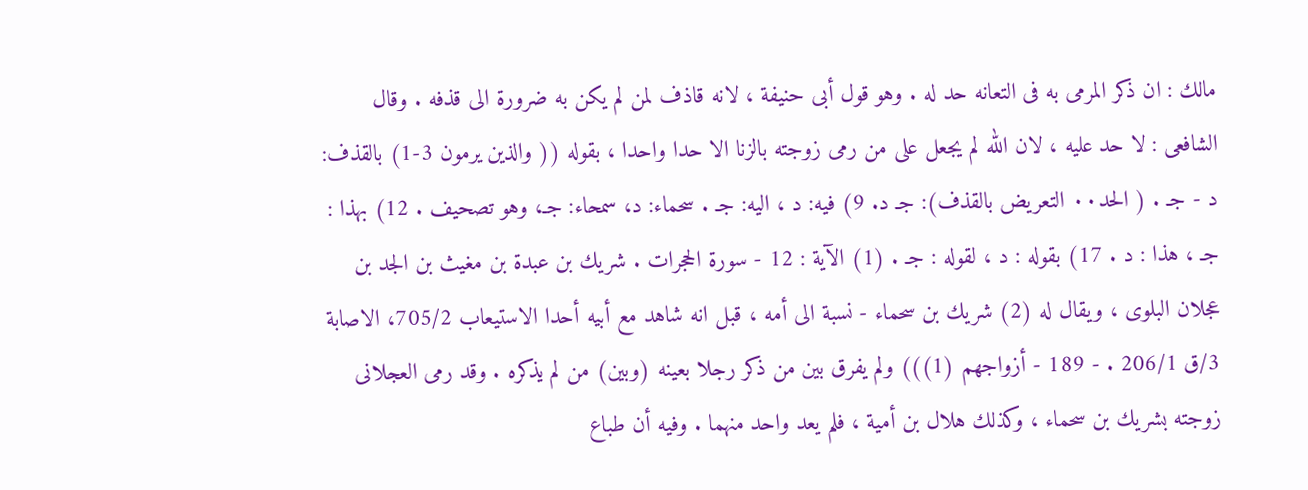مالك : ان ذكر المرمى به فى التعانه حد له . وهو قول أبى حنيفة ، لانه قاذف لمن لم يكن به ضرورة الى قذفه . وقال الشافعى : لا حد عليه ، لان الله لم يجعل على من رمى زوجته بالزنا الا حدا واحدا ، بقوله (( والذين يرمون 3-1) بالقذف: د - جـ . ( الحد٠٠ التعريض بالقذف): جـ د. 9) فيه: د ، اليه: جـ . سحماء: د، سمحاء: جـ، وهو تصحيف . 12) بهذا : جـ ، هذا : د . 17) بقوله : د ، لقوله : جـ . (1) الآية : 12 - سورة الحجرات . شريك بن عبدة بن مغيث بن الجد بن عجلان البلوى ، ويقال له (2) شريك بن سحماء - نسبة الى أمه ، قبل انه شاهد مع أبيه أحدا الاستيعاب 705/2، الاصابة 3/ق 206/1 . - 189 - أزواجهم (1))) ولم يفرق بين من ذكر رجلا بعينه (وبين) من لم يذكره . وقد رمى العجلانى زوجته بشريك بن سحماء ، وكذلك هلال بن أمية ، فلم يعد واحد منهما . وفيه أن طباع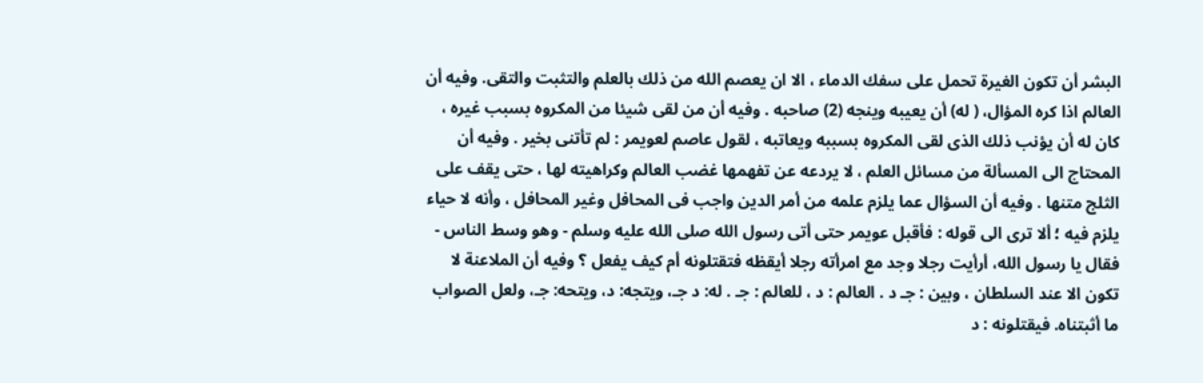البشر أن تكون الغيرة تحمل على سفك الدماء ، الا ان يعصم الله من ذلك بالعلم والتثبت والتقى. وفيه أن العالم اذا كره المؤال، ( له) أن يعيبه وينجه (2) صاحبه . وفيه أن من لقى شيئا من المكروه بسبب غيره ، كان له أن يؤنب ذلك الذى لقى المكروه بسببه ويعاتبه ، لقول عاصم لعويمر : لم تأتنى بخير . وفيه أن المحتاج الى المسألة من مسائل العلم ، لا يردعه عن تفهمها غضب العالم وكراهيته لها ، حتى يقف على الثلج متنها . وفيه أن السؤال عما يلزم علمه من أمر الدين واجب فى المحافل وغير المحافل ، وأنه لا حياء يلزم فيه ؛ ألا ترى الى قوله : فأقبل عويمر حتى أتى رسول الله صلى الله عليه وسلم - وهو وسط الناس - فقال يا رسول الله، أرأيت رجلا وجد مع امرأته رجلا أيقظه فتقتلونه أم كيف يفعل ؟ وفيه أن الملاعنة لا تكون الا عند السلطان ، وبين : جـ د . العالم : د ، للعالم : جـ . له: د جـ، ويتجه: د، ويتحه: جـ، ولعل الصواب ما أثبتناه. فيقتلونه : د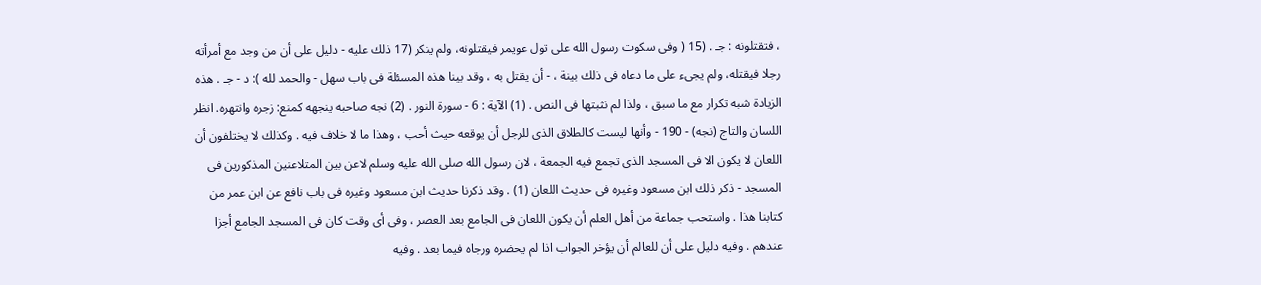، فتقتلونه : جـ . (15 ( وفى سكوت رسول الله على تول عويمر فيقتلونه، ولم ينكر (17 ذلك عليه - دليل على أن من وجد مع أمرأته رجلا فيقتله، ولم يجىء على ما دعاه فى ذلك بينة ، - أن يقتل به ، وقد بينا هذه المسئلة فى باب سهل - والحمد لله ): د - جـ . هذه الزيادة شبه تكرار مع ما سبق ، ولذا لم نثبتها فى النص . (1) الآية : 6 - سورة النور . (2) نجه صاحبه ينجهه كمنع: زجره وانتهره. انظر اللسان والتاج (نجه) - 190 - وأنها ليست كالطلاق الذى للرجل أن يوقعه حيث أحب ، وهذا ما لا خلاف فيه . وكذلك لا يختلفون أن اللعان لا يكون الا فى المسجد الذى تجمع فيه الجمعة ، لان رسول الله صلى الله عليه وسلم لاعن بين المتلاعنين المذكورين فى المسجد - ذكر ذلك ابن مسعود وغيره فى حديث اللعان (1) . وقد ذكرنا حديث ابن مسعود وغيره فى باب نافع عن ابن عمر من كتابنا هذا . واستحب جماعة من أهل العلم أن يكون اللعان فى الجامع بعد العصر ، وفى أى وقت كان فى المسجد الجامع أجزا عندهم . وفيه دليل على أن للعالم أن يؤخر الجواب اذا لم يحضره ورجاه فيما بعد . وفيه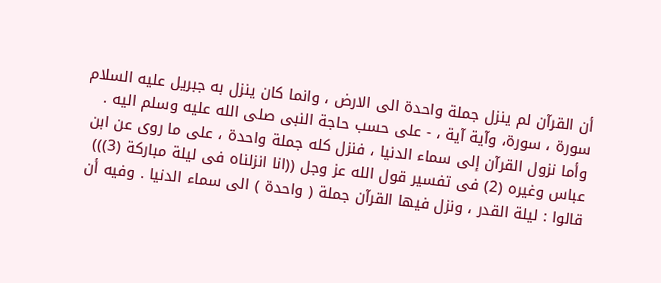أن القرآن لم ينزل جملة واحدة الى الارض ، وانما كان ينزل به جبريل عليه السلام سورة ، سورة، وآية آية ، - على حسب حاجة النبى صلى الله عليه وسلم اليه . وأما نزول القرآن إلى سماء الدنيا ، فنزل كله جملة واحدة ، على ما روى عن ابن عباس وغيره (2) فى تفسير قول الله عز وجل ((انا انزلناه فى ليلة مباركة (3))) قالوا : ليلة القدر ، ونزل فيها القرآن جملة ( واحدة ) الى سماء الدنيا . وفيه أن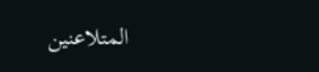المتلاعنين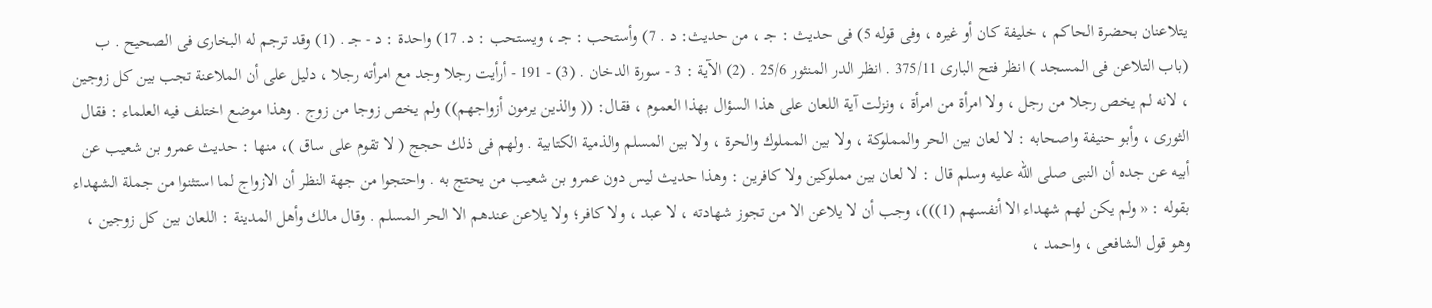يتلاعنان بحضرة الحاكم ، خليفة كان أو غيره ، وفى قوله 5) فى حديث : جـ ، من حديث: د . 7) وأستحب : جـ ، ويستحب : د. 17) واحدة : د - جـ . (1) وقد ترجم له البخارى فى الصحيح . ب (باب التلاعن فى المسجد ) انظر فتح البارى 375/11 . انظر الدر المنثور 25/6 . (2) الآية : 3 - سورة الدخان . (3) - 191 - أرأيت رجلا وجد مع امرأته رجلا ، دليل على أن الملاعنة تجب بين كل زوجين ، لانه لم يخص رجلا من رجل ، ولا امرأة من امرأة ، ونزلت آية اللعان على هذا السؤال بهذا العموم ، فقال: (( والذين يرمون أزواجهم)) ولم يخص زوجا من زوج . وهذا موضع اختلف فيه العلماء : فقال الثورى ، وأبو حنيفة واصحابه : لا لعان بين الحر والمملوكة ، ولا بين المملوك والحرة ، ولا بين المسلم والذمية الكتابية . ولهم فى ذلك حجج ( لا تقوم على ساق )، منها : حديث عمرو بن شعيب عن أبيه عن جده أن النبى صلى الله عليه وسلم قال : لا لعان بين مملوكين ولا كافرين : وهذا حديث ليس دون عمرو بن شعيب من يحتج به . واحتجوا من جهة النظر أن الازواج لما استثنوا من جملة الشهداء بقوله : « ولم يكن لهم شهداء الا أنفسهم (1)))، وجب أن لا يلاعن الا من تجوز شهادته ، لا عبد ، ولا كافر؛ ولا يلاعن عندهم الا الحر المسلم . وقال مالك وأهل المدينة : اللعان بين كل زوجين ، وهو قول الشافعى ، واحمد ،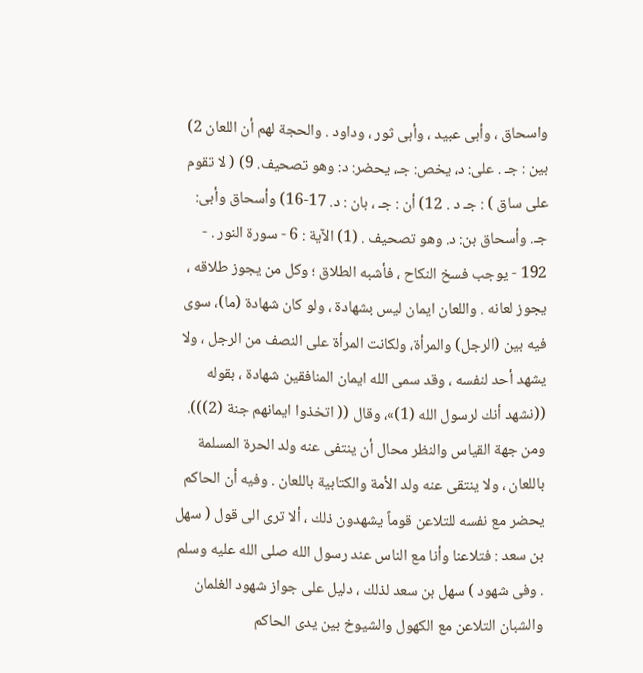واسحاق ، وأبى عبيد ، وأبى ثور ، وداود . والحجة لهم أن اللعان 2) بين : جـ . على: د، يخص: جـ، يحضر: د: وهو تصحيف. 9) ( لا تقوم على ساق ) : جـ د . 12) أن : جـ ، بان : د. 17-16) وأسحاق وأبى: جـ. وأسحاق بن: د. وهو تصحيف . (1) الآية : 6 - سورة النور . - 192 - يوجب فسخ النكاح ، فأشبه الطلاق ؛ وكل من يجوز طلاقه ، يجوز لعانه . واللعان ايمان ليس بشهادة ، ولو كان شهادة (ما)، سوى فيه بين (الرجل) والمرأة، ولكانت المرأة على النصف من الرجل ، ولا يشهد أحد لنفسه ، وقد سمى الله ايمان المنافقين شهادة ، بقوله ((نشهد أنك لرسول الله (1)»، وقال (( اتخذوا ايمانهم جنة (2))). ومن جهة القياس والنظر محال أن ينتفى عنه ولد الحرة المسلمة باللعان ، ولا ينتقى عنه ولد الأمة والكتابية باللعان . وفيه أن الحاكم يحضر مع نفسه للتلاعن قوماً يشهدون ذلك ، ألا ترى الى قول ( سهل بن سعد : فتلاعنا وأنا مع الناس عند رسول الله صلى الله عليه وسلم . وفى شهود ) سهل بن سعد لذلك ، دليل على جواز شهود الغلمان والشبان التلاعن مع الكهول والشيوخ بين يدى الحاكم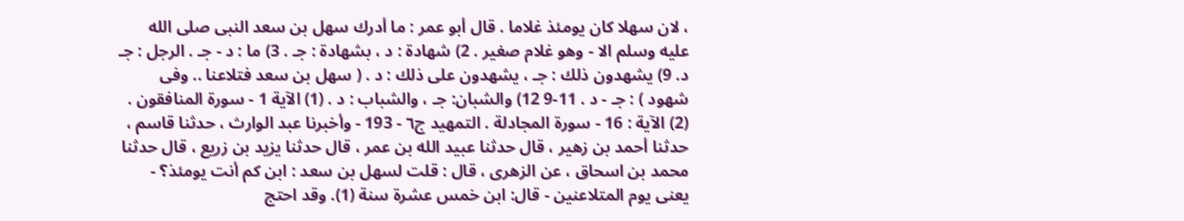، لان سهلا كان يومئذ غلاما . قال أبو عمر : ما أدرك سهل بن سعد النبى صلى الله عليه وسلم الا - وهو غلام صغير . 2) شهادة : د ، بشهادة : جـ . 3) ما : د - جـ . الرجل : جـ د. 9) يشهدون ذلك : جـ ، يشهدون على ذلك : د . ( سهل بن سعد فتلاعنا .. وفى شهود ) : جـ - د . 11-9 12) والشبان: جـ ، والشباب : د . (1) الآية 1 - سورة المنافقون . (2) الآية : 16 - سورة المجادلة . التمهيد ج٦ - 193 - وأخبرنا عبد الوارث ، حدثنا قاسم ، حدثنا أحمد بن زهير ، قال حدثنا عبيد الله بن عمر ، قال حدثنا يزيد بن زريع ، قال حدثنا محمد بن اسحاق ، عن الزهرى ، قال : قلت لسهل بن سعد : ابن كم أنت يومئذ؟ - يعنى يوم المتلاعنين - قال: ابن خمس عشرة سنة (1). وقد احتج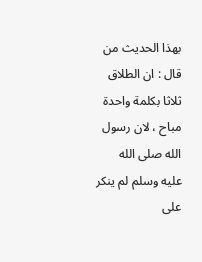بهذا الحديث من قال : ان الطلاق ثلاثا بكلمة واحدة مباح ، لان رسول الله صلى الله عليه وسلم لم ينكر على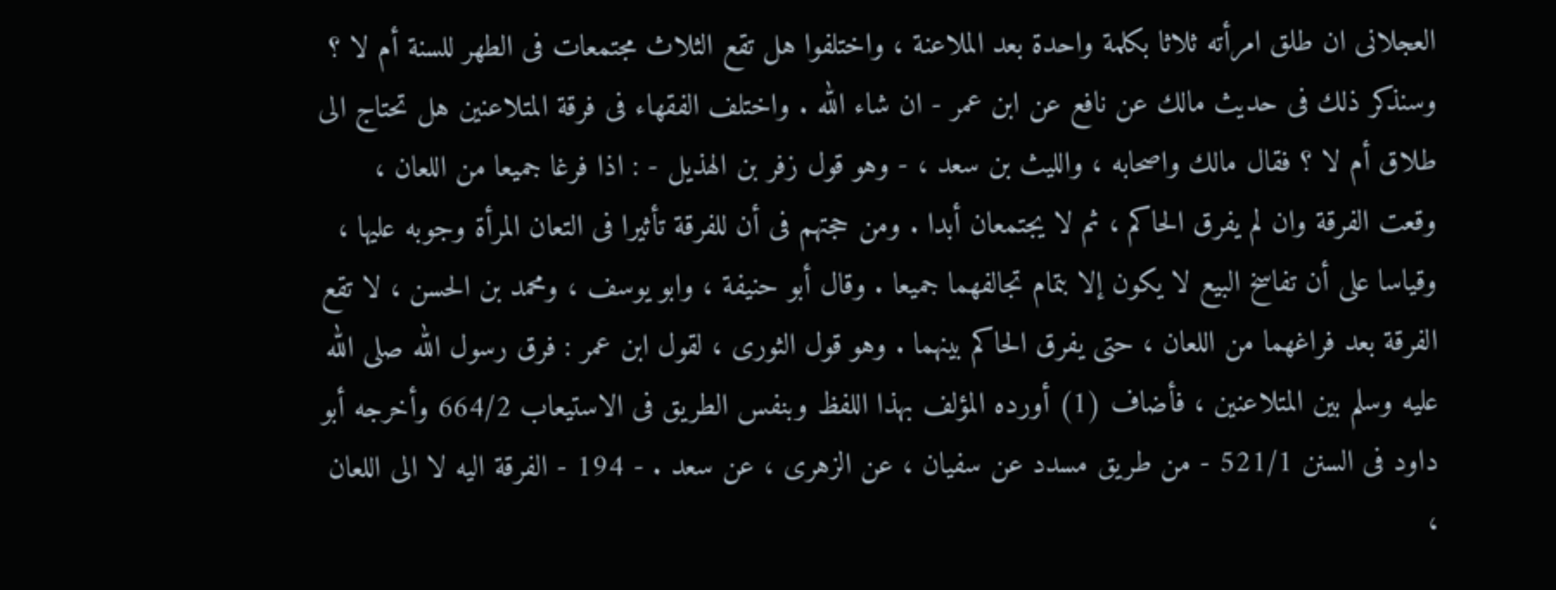العجلانى ان طلق امرأته ثلاثا بكلمة واحدة بعد الملاعنة ، واختلفوا هل تقع الثلاث مجتمعات فى الطهر للسنة أم لا ؟ وسنذكر ذلك فى حديث مالك عن نافع عن ابن عمر - ان شاء الله . واختلف الفقهاء فى فرقة المتلاعنين هل تحتاج الى طلاق أم لا ؟ فقال مالك واصحابه ، والليث بن سعد ، - وهو قول زفر بن الهذيل - : اذا فرغا جميعا من اللعان ، وقعت الفرقة وان لم يفرق الحاكم ، ثم لا يجتمعان أبدا . ومن حجتهم فى أن للفرقة تأثيرا فى التعان المرأة وجوبه عليها ، وقياسا على أن تفاسخ البيع لا يكون إلا بتمام تجالفهما جميعا . وقال أبو حنيفة ، وابو يوسف ، ومحمد بن الحسن ، لا تقع الفرقة بعد فراغهما من اللعان ، حتى يفرق الحاكم بينهما . وهو قول الثورى ، لقول ابن عمر : فرق رسول الله صلى الله عليه وسلم بين المتلاعنين ، فأضاف (1) أورده المؤلف بهذا اللفظ وبنفس الطريق فى الاستيعاب 664/2 وأخرجه أبو داود فى السنن 521/1 - من طريق مسدد عن سفيان ، عن الزهرى ، عن سعد . - 194 - الفرقة اليه لا الى اللعان ،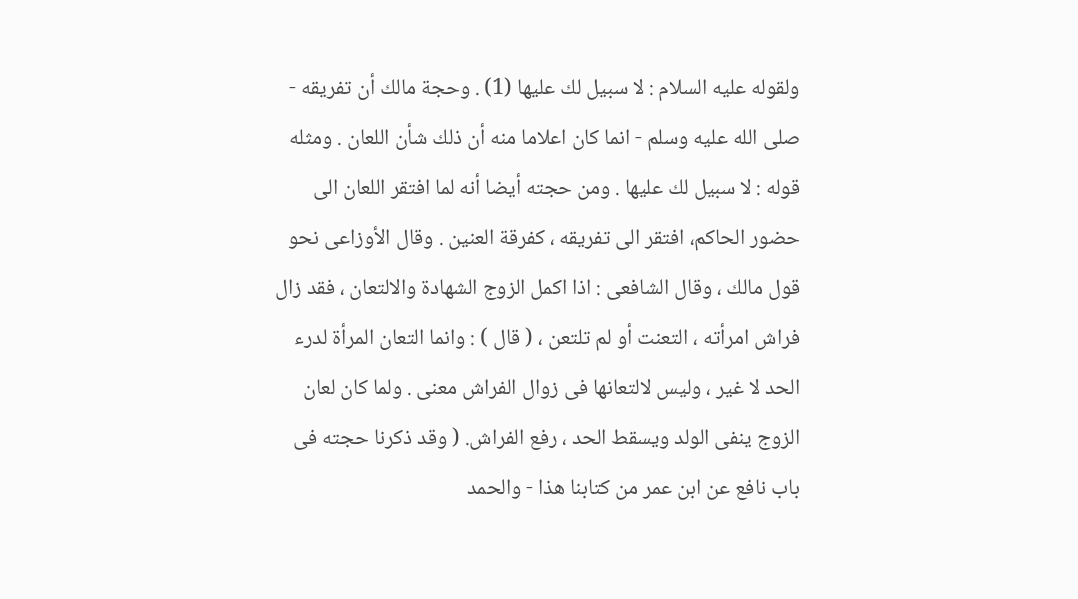ولقوله عليه السلام : لا سبيل لك عليها (1) . وحجة مالك أن تفريقه - صلى الله عليه وسلم - انما كان اعلاما منه أن ذلك شأن اللعان . ومثله قوله : لا سبيل لك عليها . ومن حجته أيضا أنه لما افتقر اللعان الى حضور الحاكم، افتقر الى تفريقه ، كفرقة العنين . وقال الأوزاعى نحو قول مالك ، وقال الشافعى : اذا اكمل الزوج الشهادة والالتعان ، فقد زال فراش امرأته ، التعنت أو لم تلتعن ، ( قال ) : وانما التعان المرأة لدرء الحد لا غير ، وليس لالتعانها فى زوال الفراش معنى . ولما كان لعان الزوج ينفى الولد ويسقط الحد ، رفع الفراش. ( وقد ذكرنا حجته فى باب نافع عن ابن عمر من كتابنا هذا - والحمد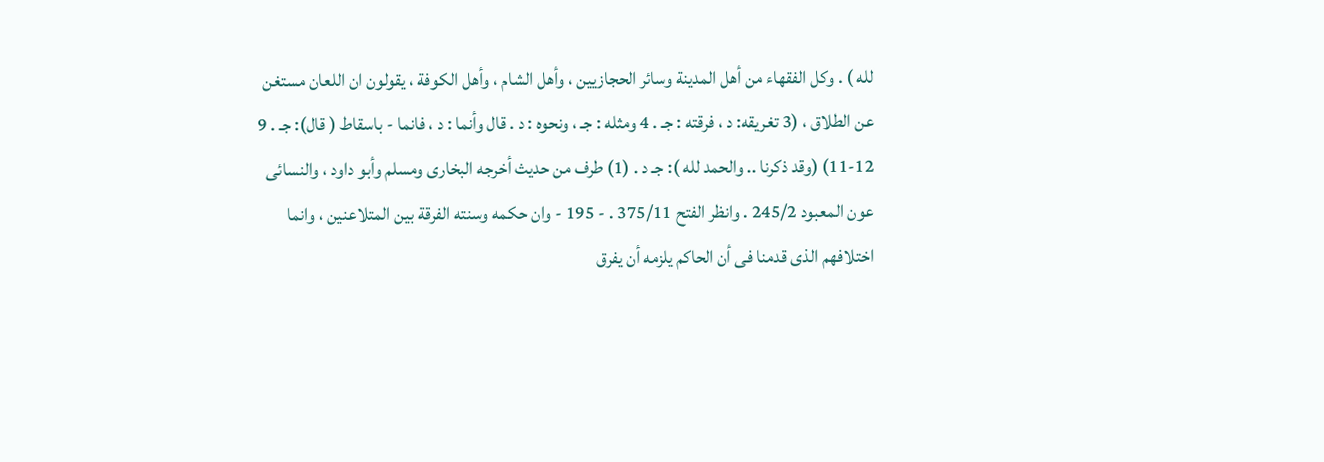لله ) . وكل الفقهاء من أهل المدينة وسائر الحجازيين ، وأهل الشام ، وأهل الكوفة ، يقولون ان اللعان مستغن عن الطلاق ، (3 تغريقه: د ، فرقته : جـ . 4 ومثله : جـ ، ونحوه : د . قال وأنما : د ، فانما - باسقاط ( قال): جـ . 9 12-11) (وقد ذكرنا .. والحمد لله ): جـ د . (1) طرف من حديث أخرجه البخارى ومسلم وأبو داود ، والنسائى عون المعبود 245/2 . وانظر الفتح 375/11 . - 195 - وان حكمه وسنته الفرقة بين المتلاعنين ، وانما اختلافهم الذى قدمنا فى أن الحاكم يلزمه أن يفرق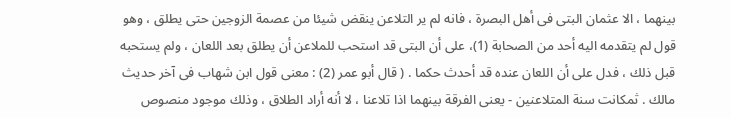بينهما ، الا عثمان البتى فى أهل البصرة ، فانه لم ير التلاعن ينقض شيئا من عصمة الزوجين حتى يطلق ، وهو قول لم يتقدمه اليه أحد من الصحابة (1)، على أن البتى قد استحب للملاعن أن يطلق بعد اللعان ، ولم يستحبه قبل ذلك ، فدل على أن اللعان عنده قد أحدث حكما . ( قال أبو عمر (2) : معنى قول ابن شهاب فى آخر حديث مالك . ثمكانت سنة المتلاعنين - يعنى الفرقة بينهما اذا تلاعنا ، لا أنه أراد الطلاق ، وذلك موجود منصوص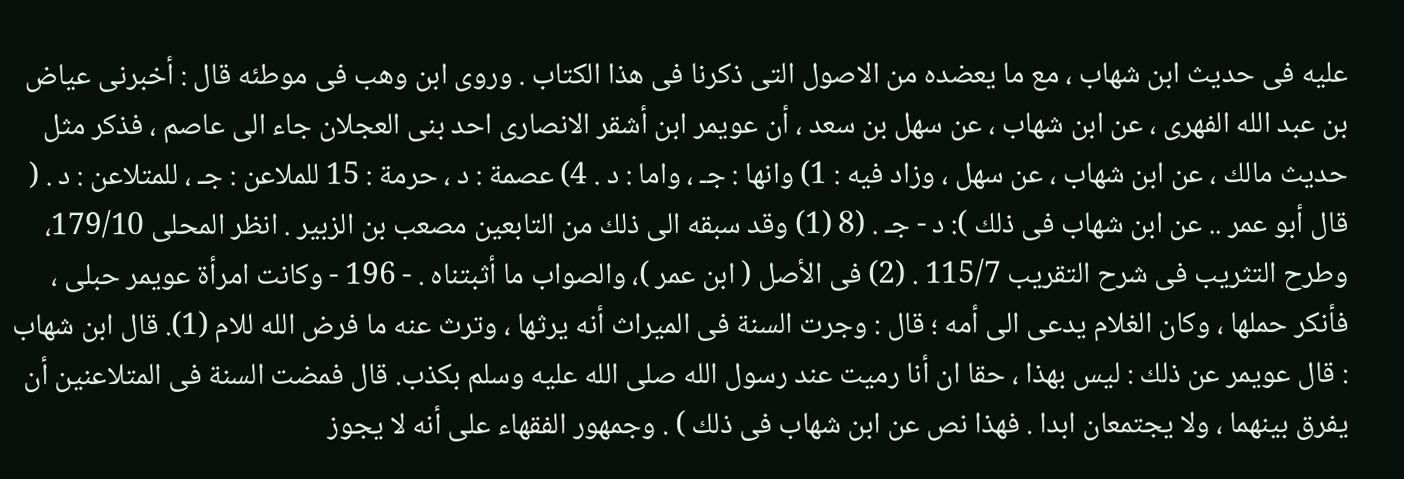عليه فى حديث ابن شهاب ، مع ما يعضده من الاصول التى ذكرنا فى هذا الكتاب . وروى ابن وهب فى موطئه قال : أخبرنى عياض بن عبد الله الفهرى ، عن ابن شهاب ، عن سهل بن سعد ، أن عويمر ابن أشقر الانصارى احد بنى العجلان جاء الى عاصم ، فذكر مثل حديث مالك ، عن ابن شهاب ، عن سهل ، وزاد فيه : 1) وانها : جـ ، واما : د . 4) عصمة : د ، حرمة : 15 للملاعن : جـ ، للمتلاعن : د . ( قال أبو عمر .. عن ابن شهاب فى ذلك ): د - جـ . (8 (1) وقد سبقه الى ذلك من التابعين مصعب بن الزبير . انظر المحلى 179/10، وطرح التثريب فى شرح التقريب 115/7 . (2) فى الأصل ( ابن عمر )، والصواب ما أثبتناه . - 196 - وكانت امرأة عويمر حبلى ، فأنكر حملها ، وكان الغلام يدعى الى أمه ؛ قال : وجرت السنة فى الميراث أنه يرثها ، وترث عنه ما فرض الله للام (1). قال ابن شهاب : قال عويمر عن ذلك : ليس بهذا ، حقا ان أنا رميت عند رسول الله صلى الله عليه وسلم بكذب. قال فمضت السنة فى المتلاعنين أن يفرق بينهما ، ولا يجتمعان ابدا . فهذا نص عن ابن شهاب فى ذلك ) . وجمهور الفقهاء على أنه لا يجوز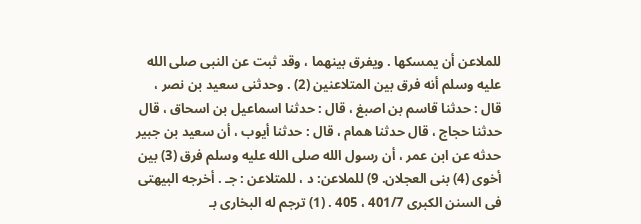للملاعن أن يمسكها . ويفرق بينهما ، وقد ثبت عن النبى صلى الله عليه وسلم أنه فرق بين المتلاعنين (2) . وحدثنى سعيد بن نصر ، قال : حدثنا قاسم بن اصبغ ، قال : حدثنا اسماعيل بن اسحاق ، قال حدثنا حجاج ، قال حدثنا همام ، قال : حدثنا أيوب ، أن سعيد بن جبير حدثه عن ابن عمر ، أن رسول الله صلى الله عليه وسلم فرق (3) بين أخوى (4) بنى العجلان. 9) للملاعن: د ، للمتلاعن : جـ . أخرجه البيهتى فى السنن الكبرى 401/7 ، 405 . (1) ترجم له البخارى بـ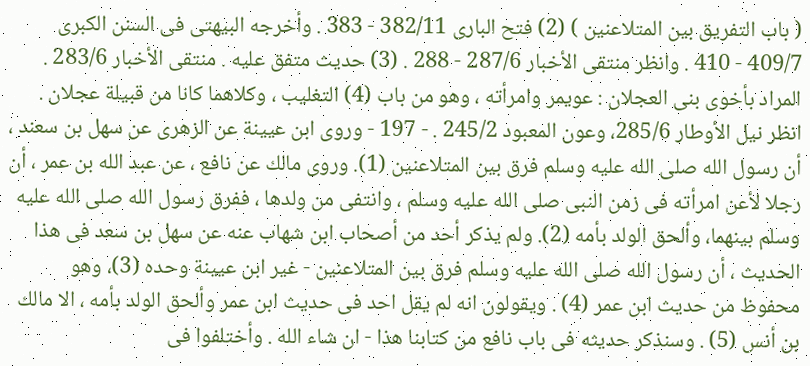( باب التفريق بين المتلاعنين ) (2) فتح البارى 382/11 - 383 . وأخرجه البيهتى فى السنن الكبرى 409/7 - 410 . وانظر منتقى الأخبار 287/6 - 288 . (3) حديث متفق عليه . منتقى الأخبار 283/6 . المراد بأخوى بنى العجلان : عويمر وامرأته ، وهو من باب (4) التغليب ، وكلاهما كانا من قبيلة عجلان . انظر نيل الأوطار 285/6، وعون المعبود 245/2 . - 197 - وروى ابن عيينة عن الزهرى عن سهل بن سعند ، أن رسول الله صلى الله عليه وسلم فرق بين المتلاعنين (1). وروى مالك عن نافع ، عن عبد الله بن عمر ، أن رجلا لأعن امرأته فى زمن النبى صلى الله عليه وسلم ، وانتفى من ولدها ، ففرق رسول الله صلى الله عليه وسلم بينهما، وألحق الولد بأمه (2). ولم يذكر أحد من أصحاب ابن شهاب عنه عن سهل بن سعد فى هذا الحديث ، أن رسول الله صلى الله عليه وسلم فرق بين المتلاعنين - غير ابن عيينة وحده (3)، وهو محفوظ من حديث ابن عمر (4) . ويقولون انه لم يقل احد فى حديث ابن عمر وألحق الولد بأمه ، الا مالك بن أنس (5) . وسنذكر حديثه فى باب نافع من كتابنا هذا - ان شاء الله . وأختلفوا فى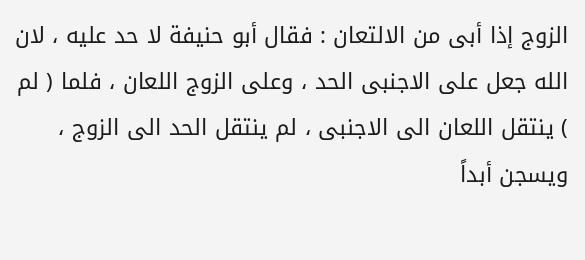الزوج إذا أبى من الالتعان : فقال أبو حنيفة لا حد عليه ، لان الله جعل على الاجنبى الحد ، وعلى الزوج اللعان ، فلما ( لم ) ينتقل اللعان الى الاجنبى ، لم ينتقل الحد الى الزوج ، ويسجن أبداً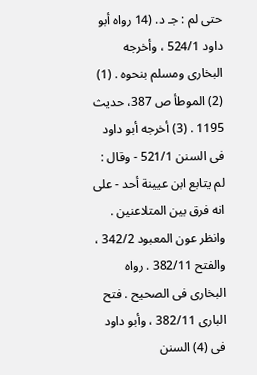حتى لم : جـ د. (14 رواه أبو داود 524/1 ، وأخرجه البخارى ومسلم بنحوه . (1) (2) الموطأ ص 387، حديث 1195 . (3) أخرجه أبو داود فى السنن 521/1 - وقال : لم يتابع ابن عيينة أحد - على انه فرق بين المتلاعنين . وانظر عون المعبود 342/2 ، والفتح 382/11 . رواه البخارى فى الصحيح . فتح البارى 382/11 ، وأبو داود فى (4) السنن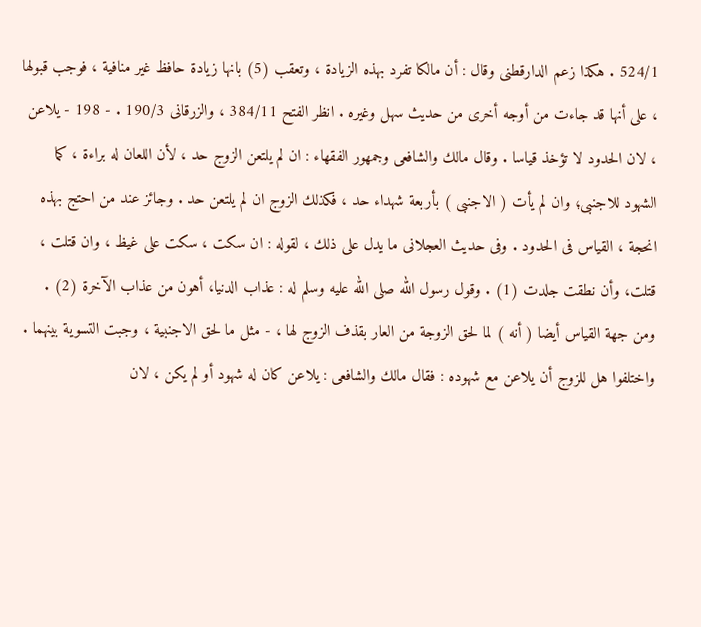524/1 . هكذا زعم الدارقطنى وقال : أن مالكا تفرد بهذه الزيادة ، وتعقب (5) بانها زيادة حافظ غير منافية ، فوجب قبولها ، على أنها قد جاءت من أوجه أخرى من حديث سهل وغيره . انظر الفتح 384/11 ، والزرقانى 190/3 . - 198 - يلاعن ، لان الحدود لا تؤخذ قياسا . وقال مالك والشافعى وجمهور الفقهاء : ان لم يلتعن الزوج حد ، لأن اللعان له براءة ، كما الشهود للاجنبى؛ وان لم يأت ( الاجنبى ) بأربعة شهداء حد ، فكذلك الزوج ان لم يلتعن حد . وجائز عند من احتج بهذه انحجة ، القياس فى الحدود . وفى حديث العجلانى ما يدل على ذلك ، لقوله : ان سكت ، سكت على غيظ ، وان قتلت ، قتلت، وأن نطقت جلدت (1) . وقول رسول الله صلى الله عليه وسلم له : عذاب الدنيا، أهون من عذاب الآخرة (2) . ومن جهة القياس أيضا ( أنه ) لما لحق الزوجة من العار بقذف الزوج لها ، - مثل ما لحق الاجنبية ، وجبت التسوية بينهما . واختلفوا هل للزوج أن يلاعن مع شهوده : فقال مالك والشافعى : يلاعن كان له شهود أو لم يكن ، لان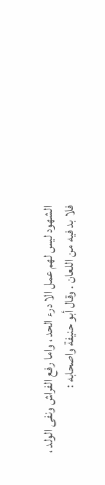الشهود ليس لهم عمل الا درء الحد ، واما رفع الفراش ونفى الولد ، فلا بد فيه من اللعان . وقال أبو حنيفة واصحابه :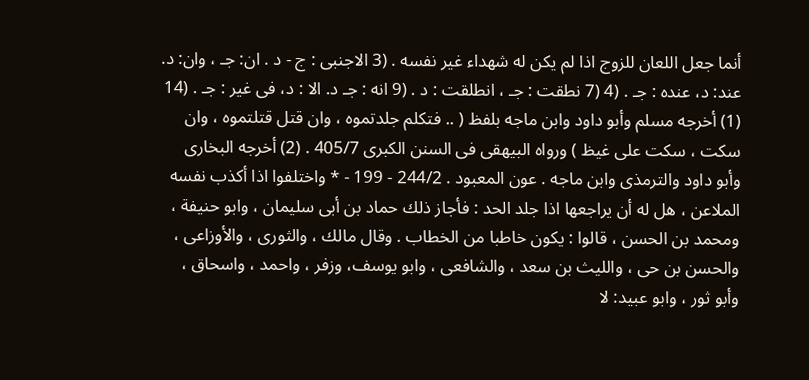أنما جعل اللعان للزوج اذا لم يكن له شهداء غير نفسه . (3 الاجنبى : ج - د . ان: جـ ، وان: د. عند: د، عنده : جـ . (4 (7 نطقت : جـ ، انطلقت : د . (9 انه : جـ د. الا : د، فى غير : جـ . (14 (1) أخرجه مسلم وأبو داود وابن ماجه بلفظ ( .. فتكلم جلدتموه ، وان قتل قتلتموه ، وان سكت ، سكت على غيظ ) ورواه البيهقى فى السنن الكبرى 405/7 . (2) أخرجه البخارى وأبو داود والترمذى وابن ماجه . عون المعبود . 244/2 - 199 - * واختلفوا اذا أكذب نفسه الملاعن ، هل له أن يراجعها اذا جلد الحد : فأجاز ذلك حماد بن أبى سليمان ، وابو حنيفة ، ومحمد بن الحسن ، قالوا : يكون خاطبا من الخطاب . وقال مالك ، والثورى ، والأوزاعى ، والحسن بن حى ، والليث بن سعد ، والشافعى ، وابو يوسف، وزفر ، واحمد ، واسحاق ، وأبو ثور ، وابو عبيد: لا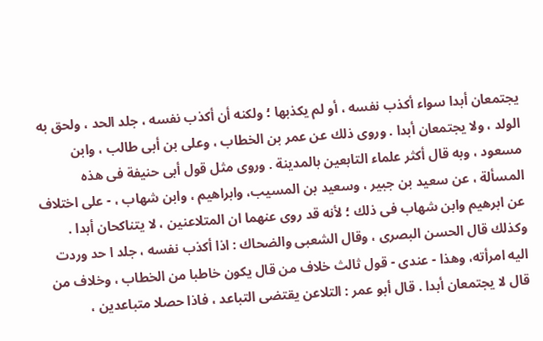يجتمعان أبدا سواء أكذب نفسه ، أو لم يكذبها ؛ ولكنه أن أكذب نفسه ، جلد الحد ، ولحق به الولد ، ولا يجتمعان أبدا . وروى ذلك عن عمر بن الخطاب ، وعلى بن أبى طالب ، وابن مسعود ، وبه قال أكثر علماء التابعين بالمدينة . وروى مثل قول أبى حنيفة فى هذه المسألة ، عن سعيد بن جبير ، وسعيد بن المسيب، وابراهيم ، وابن شهاب ، - على اختلاف عن ابرهيم وابن شهاب فى ذلك ؛ لأنه قد روى عنهما ان المتلاعنين ، لا يتناكحان أبدا . وكذلك قال الحسن البصرى ، وقال الشعبى والضحاك : اذا أكذب نفسه ، جلد ا حد وردت اليه امرأته، وهذا - عندى - قول ثالث خلاف من قال يكون خاطبا من الخطاب ، وخلاف من قال لا يجتمعان أبدا . قال أبو عمر : التلاعن يقتضى التباعد ، فاذا حصلا متباعدين ،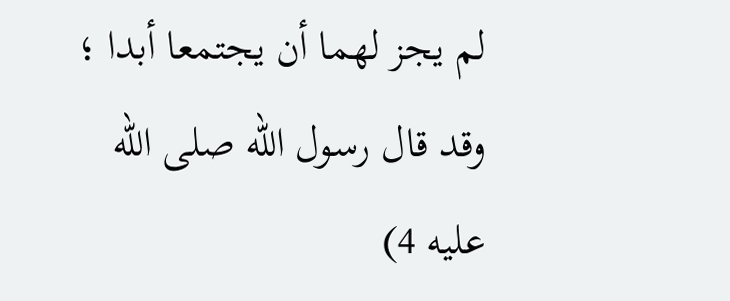لم يجز لهما أن يجتمعا أبدا ؛ وقد قال رسول الله صلى الله عليه 4)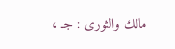مالك والثورى : جـ ،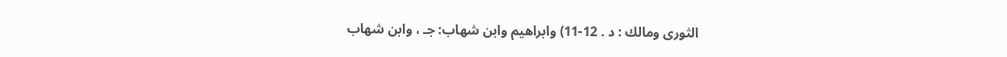الثورى ومالك : د . 12-11) وابراهيم وابن شهاب: جـ ، وابن شهاب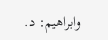وابراهيم: د.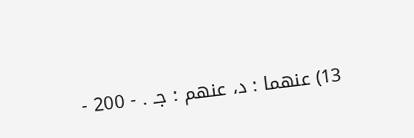13) عنهما : د، عنهم : جـ . - 200 -